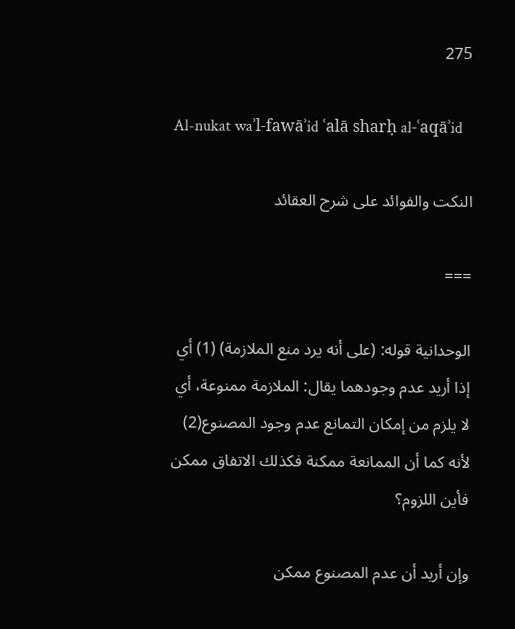275

Al-nukat waʾl-fawāʾid ʿalā sharḥ al-ʿaqāʾid

النكت والفوائد على شرح العقائد

===

الوحدانية قوله: (على أنه يرد منع الملازمة) (1) أي إذا أريد عدم وجودهما يقال: الملازمة ممنوعة، أي لا يلزم من إمكان التمانع عدم وجود المصنوع(2) لأنه كما أن الممانعة ممكنة فكذلك الاتفاق ممكن فأين اللزوم؟

وإن أريد أن عدم المصنوع ممكن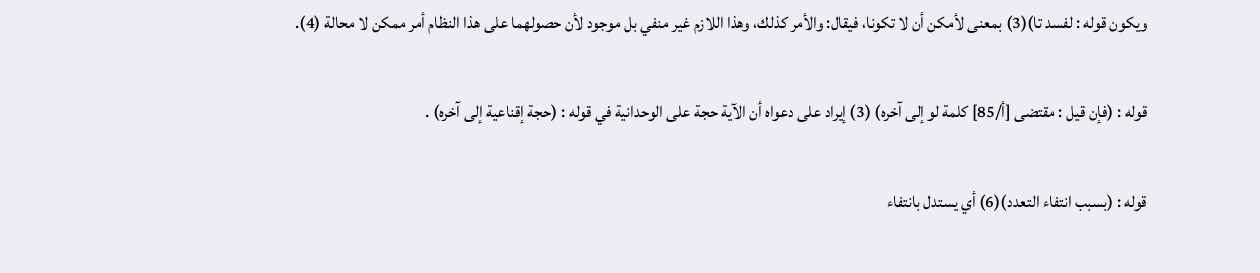ويكون قوله : لفسد تا)(3) بمعنى لأمكن أن لا تكونا، فيقال: والأمر كذلك، وهذا اللازم غير منفي بل موجود لأن حصولهما على هذا النظام أمر ممكن لا محالة (4).

قوله : (فإن قيل : مقتضى [أ/85] كلمة لو إلى آخره) (3) إيراد على دعواه أن الآية حجة على الوحدانية في قوله : (حجة إقناعية إلى آخره) .

قوله : (بسبب انتفاء التعدد)(6) أي يستدل بانتفاء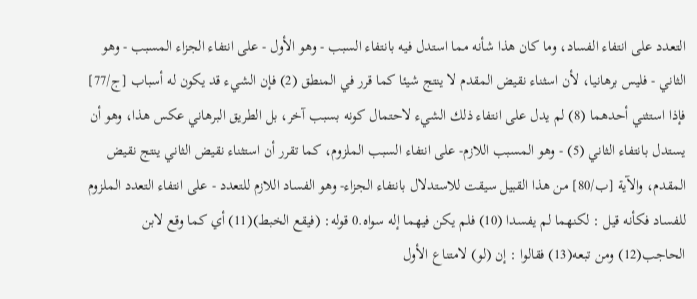التعدد على انتفاء الفساد، وما كان هذا شأنه مما استدل فيه بانتفاء السبب - وهو الأول - على انتفاء الجزاء المسبب - وهو الثاني - فليس برهانيا، لأن اسثناء نقيض المقدم لا ينتج شيئا كما قرر في المنطق (2) فإن الشيء قد يكون له أسباب [ج/77] فإذا استثني أحدهما (8) لم يدل على انتفاء ذلك الشيء لاحتمال كونه بسبب آخر، بل الطريق البرهاني عكس هذا، وهو أن يستدل بانتفاء الثاني (5) - وهو المسبب اللازم- على انتفاء السبب الملزوم، كما تقرر أن استثناء نقيض الثاني ينتج نقيض المقدم، والآية [ب/80] من هذا القبيل سيقت للاستدلال بانتفاء الجزاء- وهو الفساد اللازم للتعدد - على انتفاء التعدد الملزوم للفساد فكأنه قيل : لكنهما لم يفسدا (10) فلم يكن فيهما إله سواه.0 قوله: (فيقع الخبط)(11) أي كما وقع لابن الحاجب(12) ومن تبعه(13) فقالوا : إن (لو) لامتناع الأول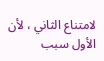لامتناع الثاني ، لأن الأول سبب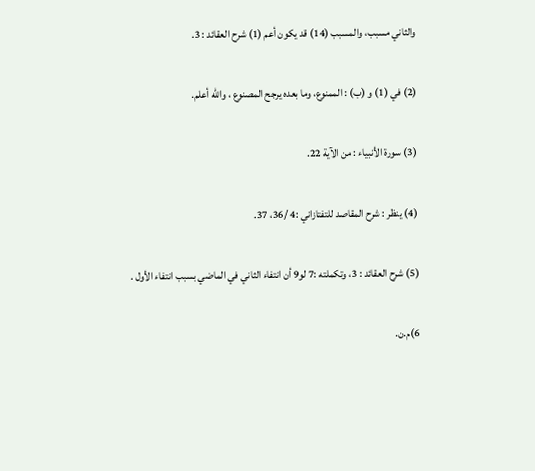والثاني مسبب، والمسبب (14) قد يكون أعم (1) شرح العقائد : 3.

(2) في (1) و (ب) : الممنوع، وما بعده يرجح المصنوع ، والله أعلم.

(3) سورة الأنبياء : من الآية 22.

(4) ينظر : شرح المقاصد للتفتازاني :4 /36، 37.

(5) شرح العقائد : 3، وتكملته :7 لو9 أن انتفاء الثاني في الماضي بسبب انتفاء الأول .

6)م.ن.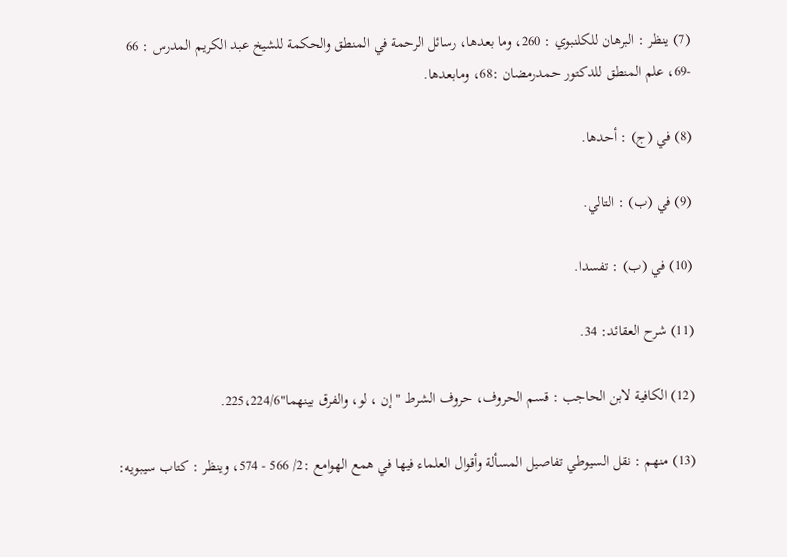(7) ينظر : البرهان للكلنبوي : 260، وما بعدها، رسائل الرحمة في المنطق والحكمة للشيخ عبد الكريم المدرس : 66 -69، علم المنطق للدكتور حمدرمضان :68، ومابعدها.

(8) في (ج) : أحدها.

(9) في (ب) : التالي.

(10) في (ب) : تفسدا.

(11) شرح العقائد: 34.

(12) الكافية لابن الحاجب : قسم الحروف، حروف الشرط " إن ، لو، والفرق بينهما"225،224/6.

(13) منهم : نقل السيوطي تفاصيل المسألة وأقوال العلماء فيها في همع الهوامع :2/ 566 - 574، وينظر : كتاب سيبويه: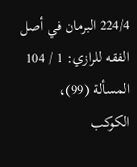224/4 البرمان في أصل الفقه للرازي: 1 / 104 المسألة (99)، الكوكب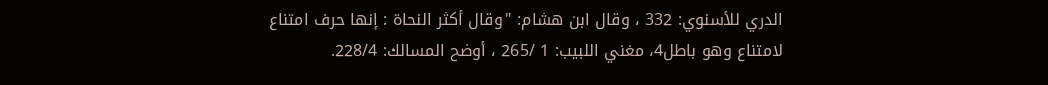الدري للأسنوي: 332 ، وقال ابن هشام: "وقال أكثر النحاة : إنها حرف امتناع لامتناع وهو باطل4، مغني اللبيب: 1 /265 ، أوضح المسالك: 228/4.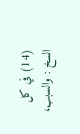(14) في كل السخ : والسبب،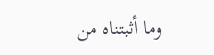وما أثبتناه من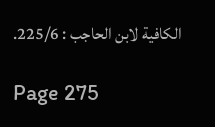الكافية لابن الحاجب : 225/6.

Page 275